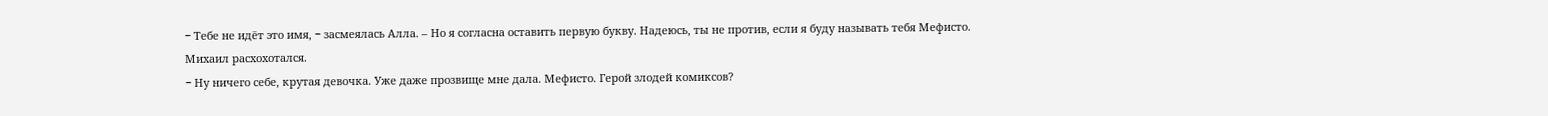− Тебе не идёт это имя, − засмеялась Алла. – Но я согласна оставить первую букву. Надеюсь, ты не против, если я буду называть тебя Мефисто.
Михаил расхохотался.
− Ну ничего себе, крутая девочка. Уже даже прозвище мне дала. Мефисто. Герой злодей комиксов?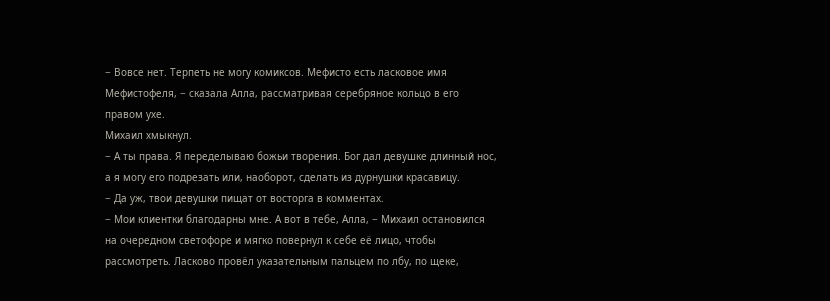− Вовсе нет. Терпеть не могу комиксов. Мефисто есть ласковое имя Мефистофеля, − сказала Алла, рассматривая серебряное кольцо в его правом ухе.
Михаил хмыкнул.
− А ты права. Я переделываю божьи творения. Бог дал девушке длинный нос, а я могу его подрезать или, наоборот, сделать из дурнушки красавицу.
− Да уж, твои девушки пищат от восторга в комментах.
− Мои клиентки благодарны мне. А вот в тебе, Алла, − Михаил остановился на очередном светофоре и мягко повернул к себе её лицо, чтобы рассмотреть. Ласково провёл указательным пальцем по лбу, по щеке,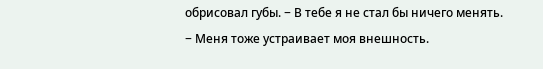обрисовал губы. − В тебе я не стал бы ничего менять.
− Меня тоже устраивает моя внешность.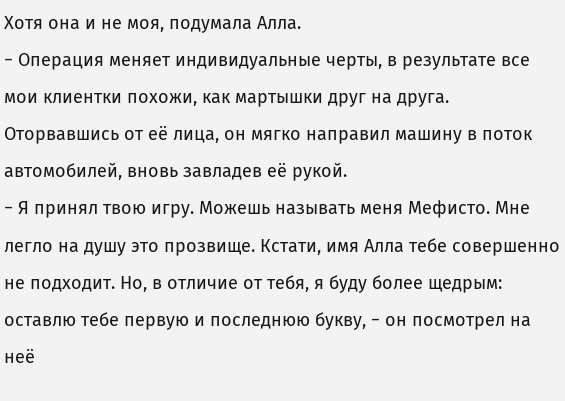Хотя она и не моя, подумала Алла.
− Операция меняет индивидуальные черты, в результате все мои клиентки похожи, как мартышки друг на друга.
Оторвавшись от её лица, он мягко направил машину в поток автомобилей, вновь завладев её рукой.
− Я принял твою игру. Можешь называть меня Мефисто. Мне легло на душу это прозвище. Кстати, имя Алла тебе совершенно не подходит. Но, в отличие от тебя, я буду более щедрым: оставлю тебе первую и последнюю букву, − он посмотрел на неё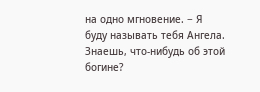на одно мгновение. − Я буду называть тебя Ангела. Знаешь, что-нибудь об этой богине?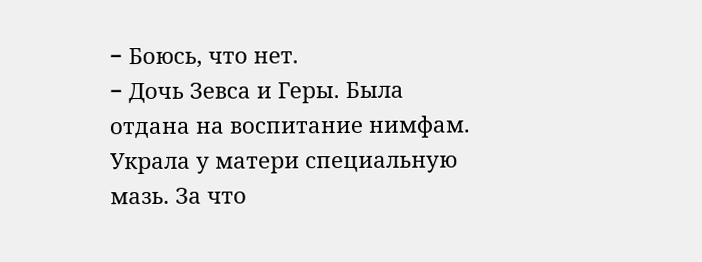− Боюсь, что нет.
− Дочь Зевса и Геры. Была отдана на воспитание нимфам. Украла у матери специальную мазь. За что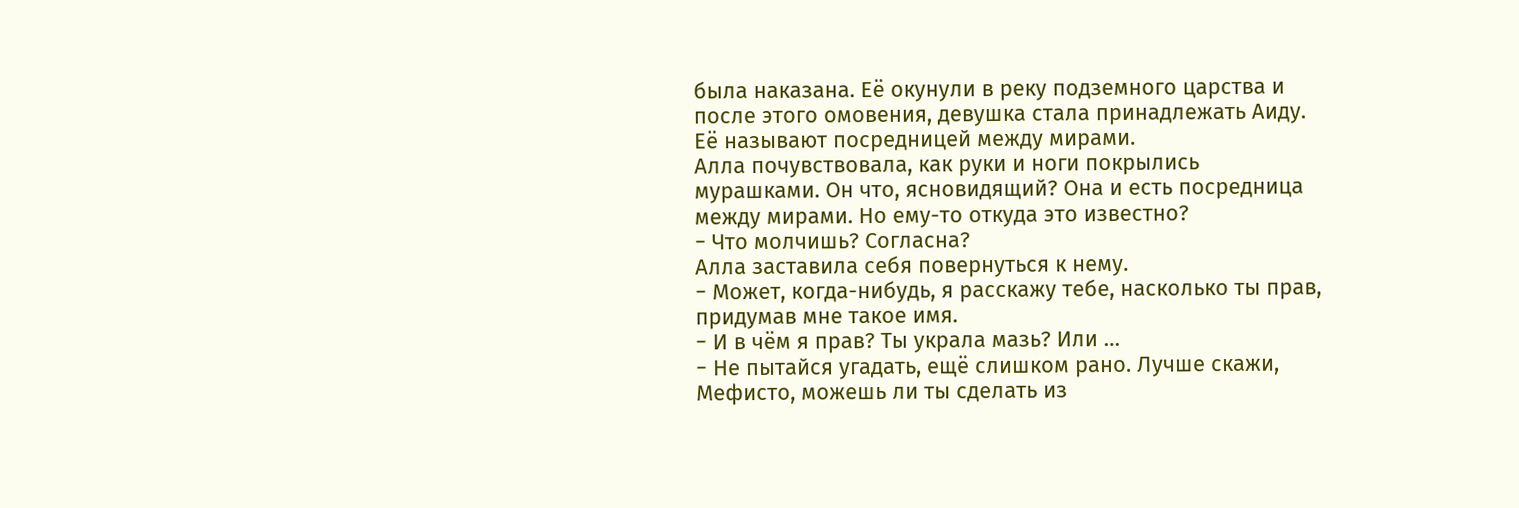была наказана. Её окунули в реку подземного царства и после этого омовения, девушка стала принадлежать Аиду. Её называют посредницей между мирами.
Алла почувствовала, как руки и ноги покрылись мурашками. Он что, ясновидящий? Она и есть посредница между мирами. Но ему-то откуда это известно?
− Что молчишь? Согласна?
Алла заставила себя повернуться к нему.
− Может, когда-нибудь, я расскажу тебе, насколько ты прав, придумав мне такое имя.
− И в чём я прав? Ты украла мазь? Или …
− Не пытайся угадать, ещё слишком рано. Лучше скажи, Мефисто, можешь ли ты сделать из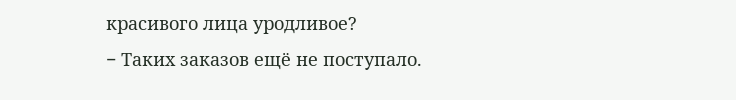красивого лица уродливое?
− Таких заказов ещё не поступало.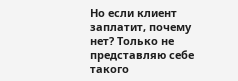Но если клиент заплатит, почему нет? Только не представляю себе такого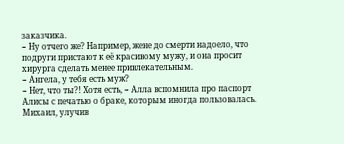заказчика.
− Ну отчего же? Например, жене до смерти надоело, что подруги пристают к её красивому мужу, и она просит хирурга сделать менее привлекательным.
− Ангела, у тебя есть муж?
− Нет, что ты?! Хотя есть, − Алла вспомнила про паспорт Алисы с печатью о браке, которым иногда пользовалась.
Михаил, улучив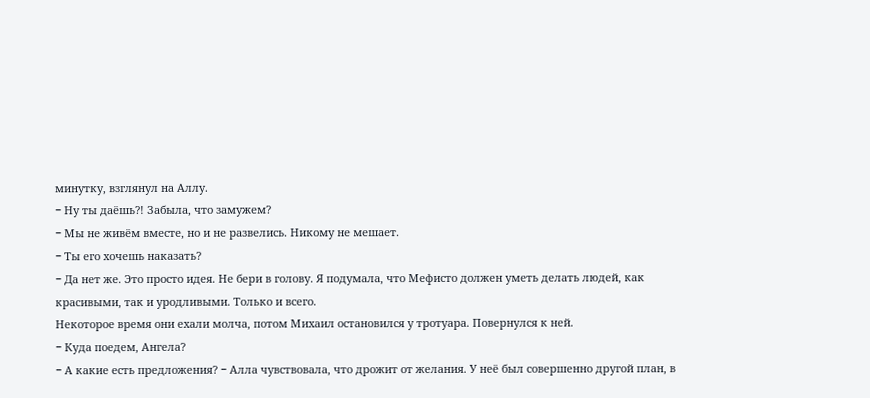минутку, взглянул на Аллу.
− Ну ты даёшь?! Забыла, что замужем?
− Мы не живём вместе, но и не развелись. Никому не мешает.
− Ты его хочешь наказать?
− Да нет же. Это просто идея. Не бери в голову. Я подумала, что Мефисто должен уметь делать людей, как красивыми, так и уродливыми. Только и всего.
Некоторое время они ехали молча, потом Михаил остановился у тротуара. Повернулся к ней.
− Куда поедем, Ангела?
− А какие есть предложения? − Алла чувствовала, что дрожит от желания. У неё был совершенно другой план, в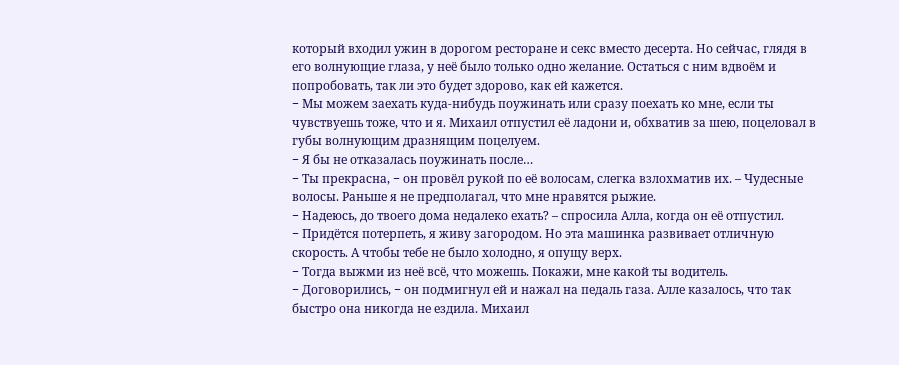который входил ужин в дорогом ресторане и секс вместо десерта. Но сейчас, глядя в его волнующие глаза, у неё было только одно желание. Остаться с ним вдвоём и попробовать, так ли это будет здорово, как ей кажется.
− Мы можем заехать куда-нибудь поужинать или сразу поехать ко мне, если ты чувствуешь тоже, что и я. Михаил отпустил её ладони и, обхватив за шею, поцеловал в губы волнующим дразнящим поцелуем.
− Я бы не отказалась поужинать после…
− Ты прекрасна, − он провёл рукой по её волосам, слегка взлохматив их. – Чудесные волосы. Раньше я не предполагал, что мне нравятся рыжие.
− Надеюсь, до твоего дома недалеко ехать? – спросила Алла, когда он её отпустил.
− Придётся потерпеть, я живу загородом. Но эта машинка развивает отличную скорость. А чтобы тебе не было холодно, я опущу верх.
− Тогда выжми из неё всё, что можешь. Покажи, мне какой ты водитель.
− Договорились, − он подмигнул ей и нажал на педаль газа. Алле казалось, что так быстро она никогда не ездила. Михаил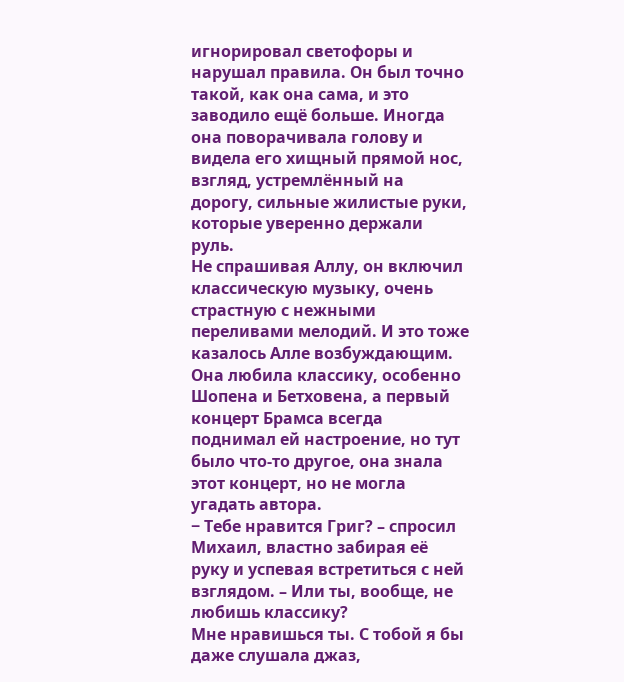игнорировал светофоры и нарушал правила. Он был точно такой, как она сама, и это заводило ещё больше. Иногда она поворачивала голову и видела его хищный прямой нос, взгляд, устремлённый на дорогу, сильные жилистые руки, которые уверенно держали руль.
Не спрашивая Аллу, он включил классическую музыку, очень страстную с нежными переливами мелодий. И это тоже казалось Алле возбуждающим. Она любила классику, особенно Шопена и Бетховена, а первый концерт Брамса всегда поднимал ей настроение, но тут было что-то другое, она знала этот концерт, но не могла угадать автора.
− Тебе нравится Григ? – спросил Михаил, властно забирая её руку и успевая встретиться с ней взглядом. – Или ты, вообще, не любишь классику?
Мне нравишься ты. С тобой я бы даже слушала джаз,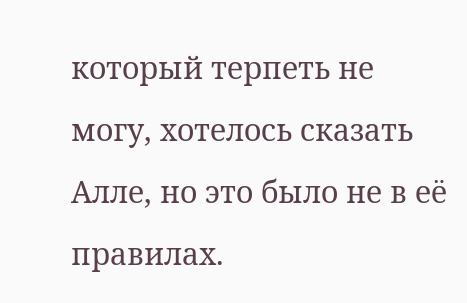который терпеть не могу, хотелось сказать Алле, но это было не в её правилах.